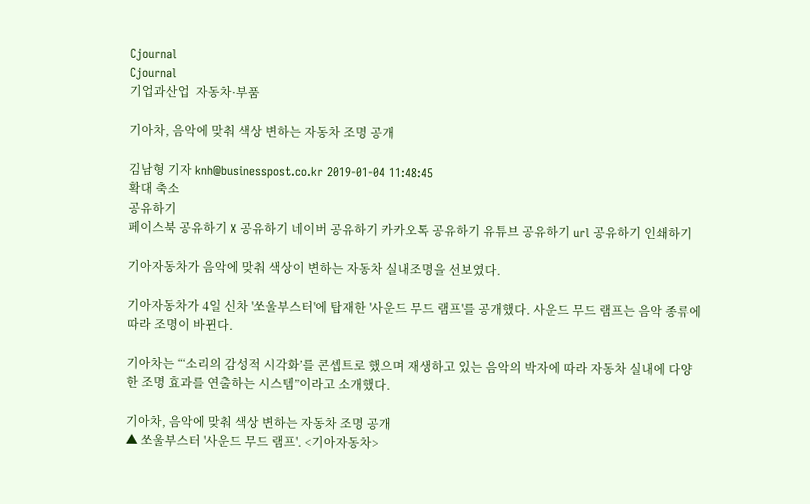Cjournal
Cjournal
기업과산업  자동차·부품

기아차, 음악에 맞춰 색상 변하는 자동차 조명 공개

김남형 기자 knh@businesspost.co.kr 2019-01-04 11:48:45
확대 축소
공유하기
페이스북 공유하기 X 공유하기 네이버 공유하기 카카오톡 공유하기 유튜브 공유하기 url 공유하기 인쇄하기

기아자동차가 음악에 맞춰 색상이 변하는 자동차 실내조명을 선보였다.

기아자동차가 4일 신차 '쏘울부스터'에 탑재한 '사운드 무드 램프'를 공개했다. 사운드 무드 램프는 음악 종류에 따라 조명이 바뀐다.

기아차는 “‘소리의 감성적 시각화’를 콘셉트로 했으며 재생하고 있는 음악의 박자에 따라 자동차 실내에 다양한 조명 효과를 연출하는 시스템”이라고 소개했다.

기아차, 음악에 맞춰 색상 변하는 자동차 조명 공개
▲ 쏘울부스터 '사운드 무드 램프'. <기아자동차>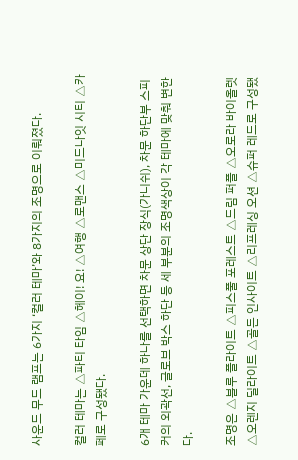사운드 무드 램프는 6가지 ‘컬러 테마’와 8가지의 조명으로 이뤄졌다.

컬러 테마는 △파티 타임 △헤이! 요! △여행 △로맨스 △미드나잇 시티 △카페로 구성됐다.

6개 테마 가운데 하나를 선택하면 차문 상단 장식(가니쉬), 차문 하단부 스피커의 외곽선, 글로브 박스 하단 등 세 부분의 조명색상이 각 테마에 맞춰 변한다.

조명은 △블루 플라이트 △피스풀 포레스트 △드림 퍼플 △오로라 바이올렛 △오렌지 딜라이트 △골든 인사이트 △리프레싱 오션 △슈퍼 레드로 구성됐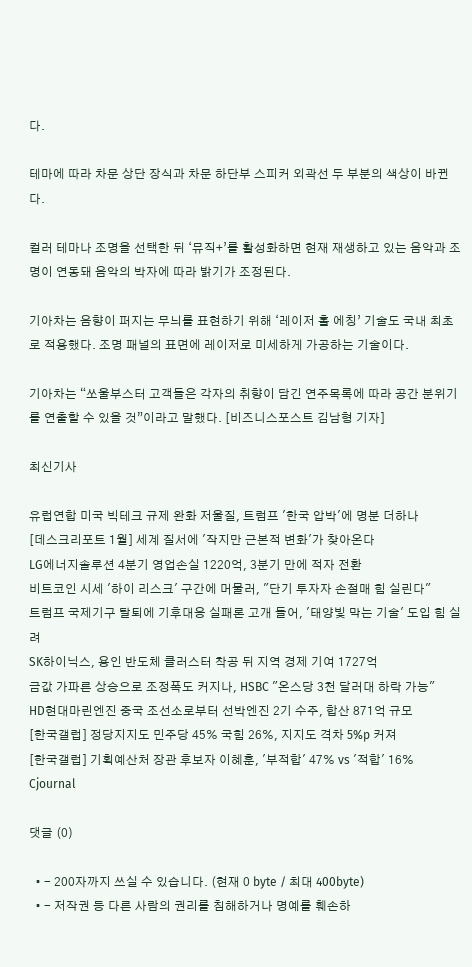다.

테마에 따라 차문 상단 장식과 차문 하단부 스피커 외곽선 두 부분의 색상이 바뀐다.

컬러 테마나 조명을 선택한 뒤 ‘뮤직+’를 활성화하면 현재 재생하고 있는 음악과 조명이 연동돼 음악의 박자에 따라 밝기가 조정된다.

기아차는 음향이 퍼지는 무늬를 표현하기 위해 ‘레이저 홀 에칭’ 기술도 국내 최초로 적용했다. 조명 패널의 표면에 레이저로 미세하게 가공하는 기술이다.

기아차는 “쏘울부스터 고객들은 각자의 취향이 담긴 연주목록에 따라 공간 분위기를 연출할 수 있을 것”이라고 말했다. [비즈니스포스트 김남형 기자]

최신기사

유럽연합 미국 빅테크 규제 완화 저울질, 트럼프 '한국 압박'에 명분 더하나
[데스크리포트 1월] 세계 질서에 '작지만 근본적 변화'가 찾아온다
LG에너지솔루션 4분기 영업손실 1220억, 3분기 만에 적자 전환
비트코인 시세 '하이 리스크' 구간에 머물러, "단기 투자자 손절매 힘 실린다"
트럼프 국제기구 탈퇴에 기후대응 실패론 고개 들어, '태양빛 막는 기술' 도입 힘 실려
SK하이닉스, 용인 반도체 클러스터 착공 뒤 지역 경제 기여 1727억
금값 가파른 상승으로 조정폭도 커지나, HSBC "온스당 3천 달러대 하락 가능"
HD현대마린엔진 중국 조선소로부터 선박엔진 2기 수주, 합산 871억 규모
[한국갤럽] 정당지지도 민주당 45% 국힘 26%, 지지도 격차 5%p 커져
[한국갤럽] 기획예산처 장관 후보자 이혜훈, '부적합' 47% vs '적합' 16%
Cjournal

댓글 (0)

  • - 200자까지 쓰실 수 있습니다. (현재 0 byte / 최대 400byte)
  • - 저작권 등 다른 사람의 권리를 침해하거나 명예를 훼손하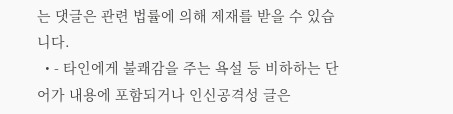는 댓글은 관련 법률에 의해 제재를 받을 수 있습니다.
  • - 타인에게 불쾌감을 주는 욕설 등 비하하는 단어가 내용에 포함되거나 인신공격성 글은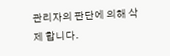관리자의 판단에 의해 삭제 합니다.